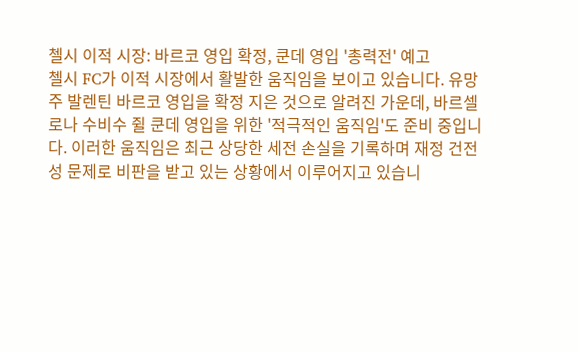첼시 이적 시장: 바르코 영입 확정, 쿤데 영입 '총력전' 예고
첼시 FC가 이적 시장에서 활발한 움직임을 보이고 있습니다. 유망주 발렌틴 바르코 영입을 확정 지은 것으로 알려진 가운데, 바르셀로나 수비수 쥘 쿤데 영입을 위한 '적극적인 움직임'도 준비 중입니다. 이러한 움직임은 최근 상당한 세전 손실을 기록하며 재정 건전성 문제로 비판을 받고 있는 상황에서 이루어지고 있습니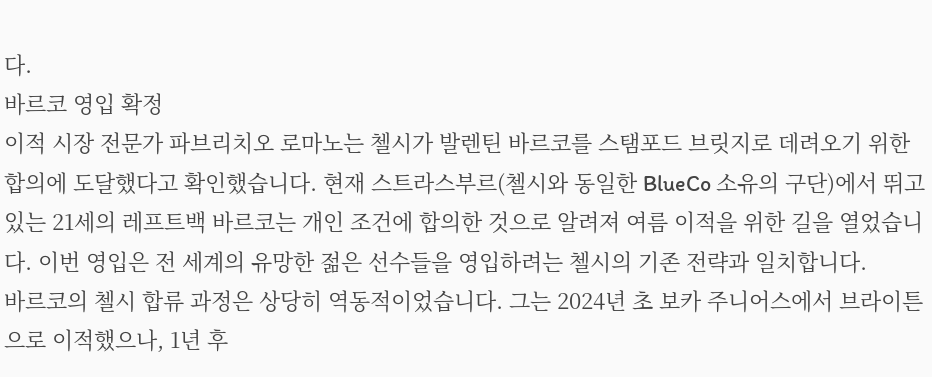다.
바르코 영입 확정
이적 시장 전문가 파브리치오 로마노는 첼시가 발렌틴 바르코를 스탬포드 브릿지로 데려오기 위한 합의에 도달했다고 확인했습니다. 현재 스트라스부르(첼시와 동일한 BlueCo 소유의 구단)에서 뛰고 있는 21세의 레프트백 바르코는 개인 조건에 합의한 것으로 알려져 여름 이적을 위한 길을 열었습니다. 이번 영입은 전 세계의 유망한 젊은 선수들을 영입하려는 첼시의 기존 전략과 일치합니다.
바르코의 첼시 합류 과정은 상당히 역동적이었습니다. 그는 2024년 초 보카 주니어스에서 브라이튼으로 이적했으나, 1년 후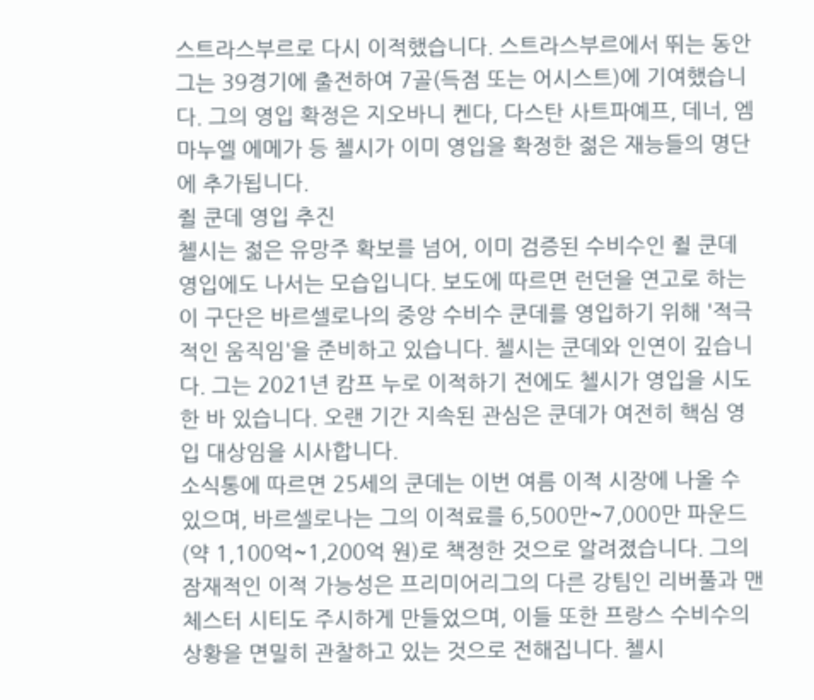스트라스부르로 다시 이적했습니다. 스트라스부르에서 뛰는 동안 그는 39경기에 출전하여 7골(득점 또는 어시스트)에 기여했습니다. 그의 영입 확정은 지오바니 켄다, 다스탄 사트파예프, 데너, 엠마누엘 에메가 등 첼시가 이미 영입을 확정한 젊은 재능들의 명단에 추가됩니다.
쥘 쿤데 영입 추진
첼시는 젊은 유망주 확보를 넘어, 이미 검증된 수비수인 쥘 쿤데 영입에도 나서는 모습입니다. 보도에 따르면 런던을 연고로 하는 이 구단은 바르셀로나의 중앙 수비수 쿤데를 영입하기 위해 '적극적인 움직임'을 준비하고 있습니다. 첼시는 쿤데와 인연이 깊습니다. 그는 2021년 캄프 누로 이적하기 전에도 첼시가 영입을 시도한 바 있습니다. 오랜 기간 지속된 관심은 쿤데가 여전히 핵심 영입 대상임을 시사합니다.
소식통에 따르면 25세의 쿤데는 이번 여름 이적 시장에 나올 수 있으며, 바르셀로나는 그의 이적료를 6,500만~7,000만 파운드(약 1,100억~1,200억 원)로 책정한 것으로 알려졌습니다. 그의 잠재적인 이적 가능성은 프리미어리그의 다른 강팀인 리버풀과 맨체스터 시티도 주시하게 만들었으며, 이들 또한 프랑스 수비수의 상황을 면밀히 관찰하고 있는 것으로 전해집니다. 첼시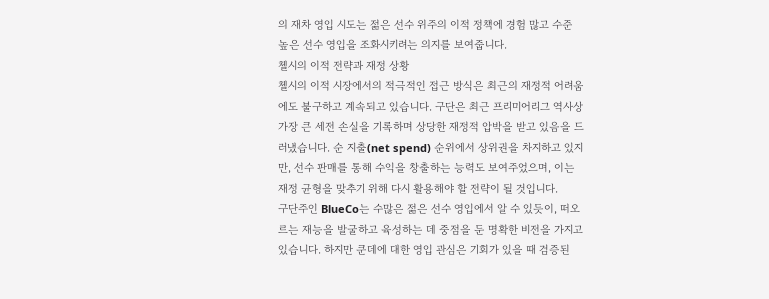의 재차 영입 시도는 젊은 선수 위주의 이적 정책에 경험 많고 수준 높은 선수 영입을 조화시키려는 의지를 보여줍니다.
첼시의 이적 전략과 재정 상황
첼시의 이적 시장에서의 적극적인 접근 방식은 최근의 재정적 어려움에도 불구하고 계속되고 있습니다. 구단은 최근 프리미어리그 역사상 가장 큰 세전 손실을 기록하며 상당한 재정적 압박을 받고 있음을 드러냈습니다. 순 지출(net spend) 순위에서 상위권을 차지하고 있지만, 선수 판매를 통해 수익을 창출하는 능력도 보여주었으며, 이는 재정 균형을 맞추기 위해 다시 활용해야 할 전략이 될 것입니다.
구단주인 BlueCo는 수많은 젊은 선수 영입에서 알 수 있듯이, 떠오르는 재능을 발굴하고 육성하는 데 중점을 둔 명확한 비전을 가지고 있습니다. 하지만 쿤데에 대한 영입 관심은 기회가 있을 때 검증된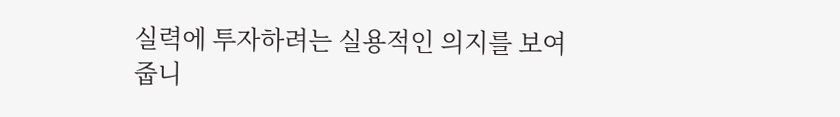실력에 투자하려는 실용적인 의지를 보여줍니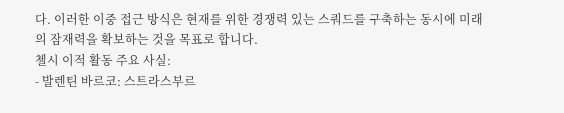다. 이러한 이중 접근 방식은 현재를 위한 경쟁력 있는 스쿼드를 구축하는 동시에 미래의 잠재력을 확보하는 것을 목표로 합니다.
첼시 이적 활동 주요 사실:
- 발렌틴 바르코: 스트라스부르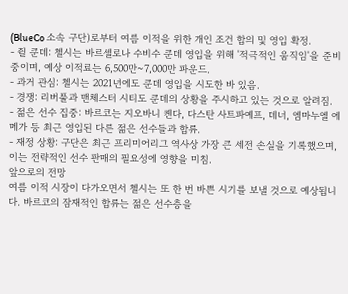(BlueCo 소속 구단)로부터 여름 이적을 위한 개인 조건 합의 및 영입 확정.
- 쥘 쿤데: 첼시는 바르셀로나 수비수 쿤데 영입을 위해 '적극적인 움직임'을 준비 중이며, 예상 이적료는 6,500만~7,000만 파운드.
- 과거 관심: 첼시는 2021년에도 쿤데 영입을 시도한 바 있음.
- 경쟁: 리버풀과 맨체스터 시티도 쿤데의 상황을 주시하고 있는 것으로 알려짐.
- 젊은 선수 집중: 바르코는 지오바니 켄다, 다스탄 사트파예프, 데너, 엠마누엘 에메가 등 최근 영입된 다른 젊은 선수들과 합류.
- 재정 상황: 구단은 최근 프리미어리그 역사상 가장 큰 세전 손실을 기록했으며, 이는 전략적인 선수 판매의 필요성에 영향을 미침.
앞으로의 전망
여름 이적 시장이 다가오면서 첼시는 또 한 번 바쁜 시기를 보낼 것으로 예상됩니다. 바르코의 잠재적인 합류는 젊은 선수층을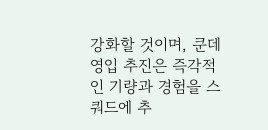강화할 것이며, 쿤데 영입 추진은 즉각적인 기량과 경험을 스쿼드에 추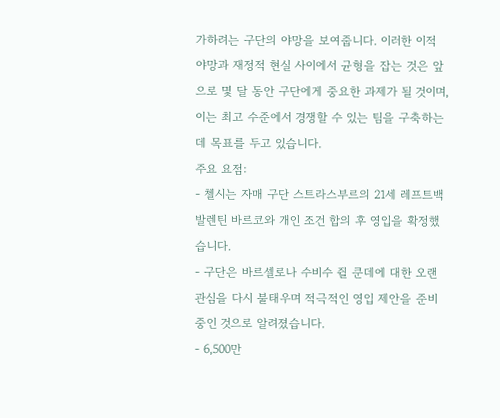가하려는 구단의 야망을 보여줍니다. 이러한 이적 야망과 재정적 현실 사이에서 균형을 잡는 것은 앞으로 몇 달 동안 구단에게 중요한 과제가 될 것이며, 이는 최고 수준에서 경쟁할 수 있는 팀을 구축하는 데 목표를 두고 있습니다.
주요 요점:
- 첼시는 자매 구단 스트라스부르의 21세 레프트백 발렌틴 바르코와 개인 조건 합의 후 영입을 확정했습니다.
- 구단은 바르셀로나 수비수 쥘 쿤데에 대한 오랜 관심을 다시 불태우며 적극적인 영입 제안을 준비 중인 것으로 알려졌습니다.
- 6,500만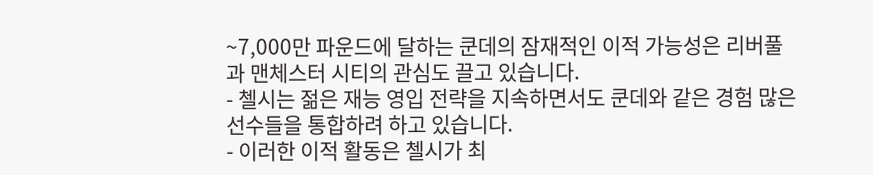~7,000만 파운드에 달하는 쿤데의 잠재적인 이적 가능성은 리버풀과 맨체스터 시티의 관심도 끌고 있습니다.
- 첼시는 젊은 재능 영입 전략을 지속하면서도 쿤데와 같은 경험 많은 선수들을 통합하려 하고 있습니다.
- 이러한 이적 활동은 첼시가 최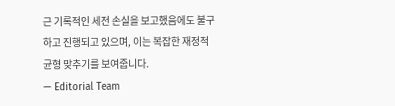근 기록적인 세전 손실을 보고했음에도 불구하고 진행되고 있으며, 이는 복잡한 재정적 균형 맞추기를 보여줍니다.
— Editorial Team